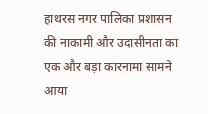हाथरस नगर पालिका प्रशासन की नाकामी और उदासीनता का एक और बड़ा कारनामा सामने आया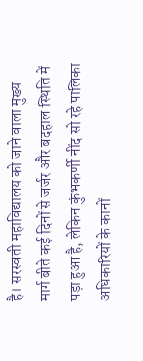है। सरस्वती महाविद्यालय को जाने वाला मुख्य मार्ग बीते कई दिनों से जर्जर और बदहाल स्थिति में पड़ा हुआ है, लेकिन कुंभकर्णी नींद सो रहे पालिका अधिकारियों के कानों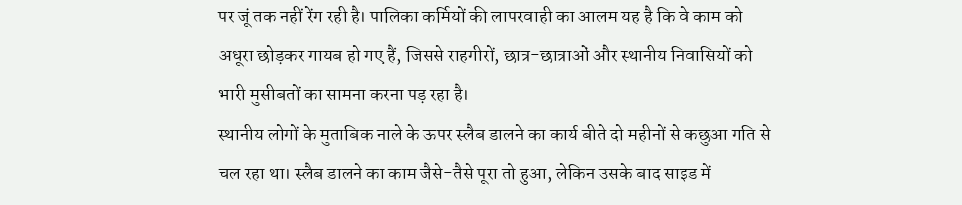पर जूं तक नहीं रेंग रही है। पालिका कर्मियों की लापरवाही का आलम यह है कि वे काम को अधूरा छोड़कर गायब हो गए हैं, जिससे राहगीरों, छात्र-छात्राओं और स्थानीय निवासियों को भारी मुसीबतों का सामना करना पड़ रहा है।
स्थानीय लोगों के मुताबिक नाले के ऊपर स्लैब डालने का कार्य बीते दो महीनों से कछुआ गति से चल रहा था। स्लैब डालने का काम जैसे-तैसे पूरा तो हुआ, लेकिन उसके बाद साइड में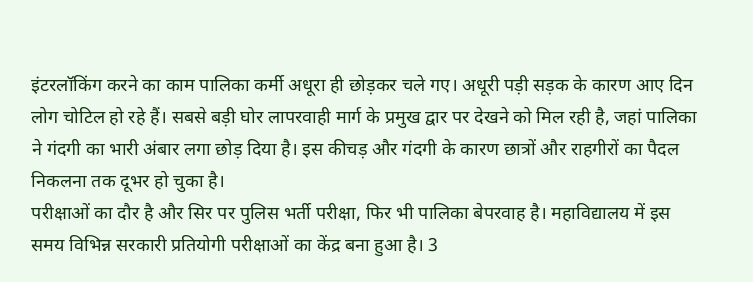इंटरलॉकिंग करने का काम पालिका कर्मी अधूरा ही छोड़कर चले गए। अधूरी पड़ी सड़क के कारण आए दिन लोग चोटिल हो रहे हैं। सबसे बड़ी घोर लापरवाही मार्ग के प्रमुख द्वार पर देखने को मिल रही है, जहां पालिका ने गंदगी का भारी अंबार लगा छोड़ दिया है। इस कीचड़ और गंदगी के कारण छात्रों और राहगीरों का पैदल निकलना तक दूभर हो चुका है।
परीक्षाओं का दौर है और सिर पर पुलिस भर्ती परीक्षा, फिर भी पालिका बेपरवाह है। महाविद्यालय में इस समय विभिन्न सरकारी प्रतियोगी परीक्षाओं का केंद्र बना हुआ है। 3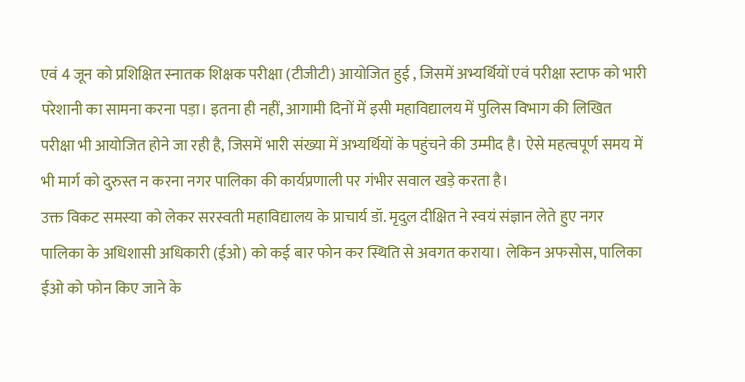एवं 4 जून को प्रशिक्षित स्नातक शिक्षक परीक्षा (टीजीटी) आयोजित हुई , जिसमें अभ्यर्थियों एवं परीक्षा स्टाफ को भारी परेशानी का सामना करना पड़ा। इतना ही नहीं, आगामी दिनों में इसी महाविद्यालय में पुलिस विभाग की लिखित परीक्षा भी आयोजित होने जा रही है, जिसमें भारी संख्या में अभ्यर्थियों के पहुंचने की उम्मीद है। ऐसे महत्वपूर्ण समय में भी मार्ग को दुरुस्त न करना नगर पालिका की कार्यप्रणाली पर गंभीर सवाल खड़े करता है।
उक्त विकट समस्या को लेकर सरस्वती महाविद्यालय के प्राचार्य डॉ. मृदुल दीक्षित ने स्वयं संज्ञान लेते हुए नगर पालिका के अधिशासी अधिकारी (ईओ) को कई बार फोन कर स्थिति से अवगत कराया। लेकिन अफसोस, पालिका ईओ को फोन किए जाने के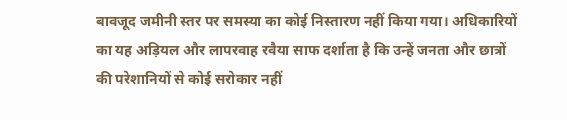बावजूद जमीनी स्तर पर समस्या का कोई निस्तारण नहीं किया गया। अधिकारियों का यह अड़ियल और लापरवाह रवैया साफ दर्शाता है कि उन्हें जनता और छात्रों की परेशानियों से कोई सरोकार नहीं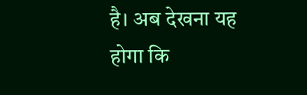है। अब देखना यह होगा कि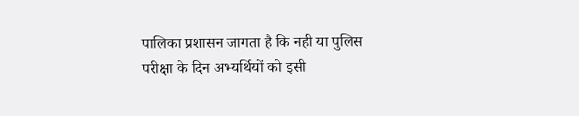पालिका प्रशासन जागता है कि नही या पुलिस परीक्षा के दिन अभ्यर्थियों को इसी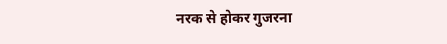नरक से होकर गुजरना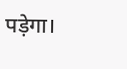पड़ेगा।